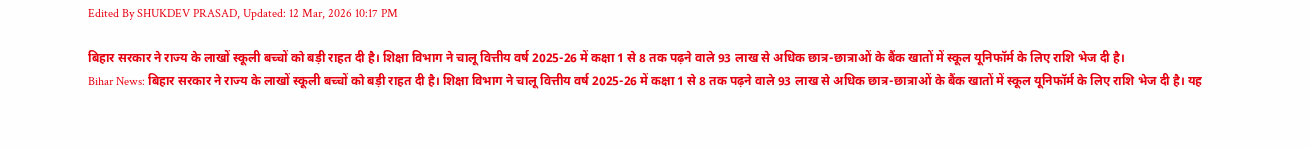Edited By SHUKDEV PRASAD, Updated: 12 Mar, 2026 10:17 PM

बिहार सरकार ने राज्य के लाखों स्कूली बच्चों को बड़ी राहत दी है। शिक्षा विभाग ने चालू वित्तीय वर्ष 2025-26 में कक्षा 1 से 8 तक पढ़ने वाले 93 लाख से अधिक छात्र-छात्राओं के बैंक खातों में स्कूल यूनिफॉर्म के लिए राशि भेज दी है।
Bihar News: बिहार सरकार ने राज्य के लाखों स्कूली बच्चों को बड़ी राहत दी है। शिक्षा विभाग ने चालू वित्तीय वर्ष 2025-26 में कक्षा 1 से 8 तक पढ़ने वाले 93 लाख से अधिक छात्र-छात्राओं के बैंक खातों में स्कूल यूनिफॉर्म के लिए राशि भेज दी है। यह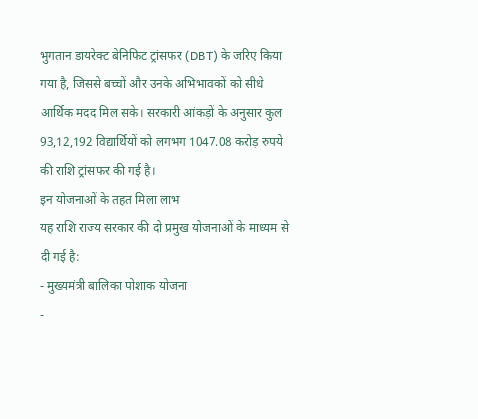भुगतान डायरेक्ट बेनिफिट ट्रांसफर (DBT) के जरिए किया गया है, जिससे बच्चों और उनके अभिभावकों को सीधे आर्थिक मदद मिल सके। सरकारी आंकड़ों के अनुसार कुल 93,12,192 विद्यार्थियों को लगभग 1047.08 करोड़ रुपये की राशि ट्रांसफर की गई है।
इन योजनाओं के तहत मिला लाभ
यह राशि राज्य सरकार की दो प्रमुख योजनाओं के माध्यम से दी गई है:
- मुख्यमंत्री बालिका पोशाक योजना
-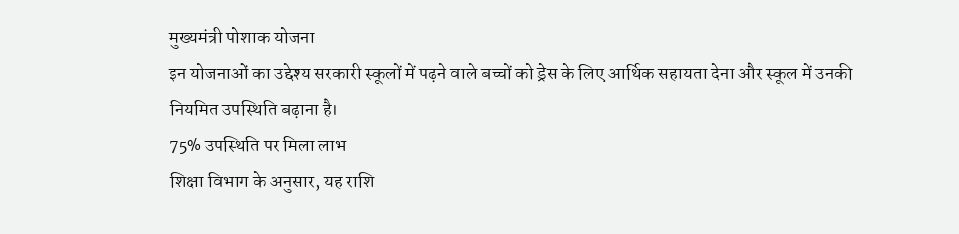मुख्यमंत्री पोशाक योजना
इन योजनाओं का उद्देश्य सरकारी स्कूलों में पढ़ने वाले बच्चों को ड्रेस के लिए आर्थिक सहायता देना और स्कूल में उनकी नियमित उपस्थिति बढ़ाना है।
75% उपस्थिति पर मिला लाभ
शिक्षा विभाग के अनुसार, यह राशि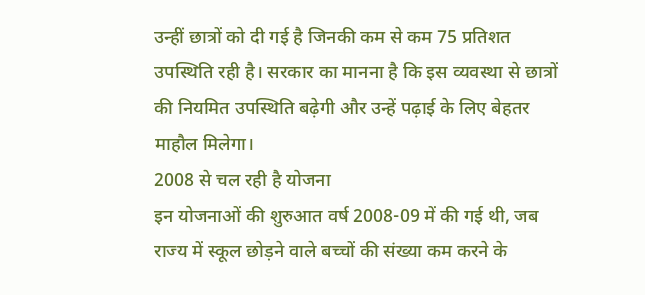उन्हीं छात्रों को दी गई है जिनकी कम से कम 75 प्रतिशत उपस्थिति रही है। सरकार का मानना है कि इस व्यवस्था से छात्रों की नियमित उपस्थिति बढ़ेगी और उन्हें पढ़ाई के लिए बेहतर माहौल मिलेगा।
2008 से चल रही है योजना
इन योजनाओं की शुरुआत वर्ष 2008-09 में की गई थी, जब राज्य में स्कूल छोड़ने वाले बच्चों की संख्या कम करने के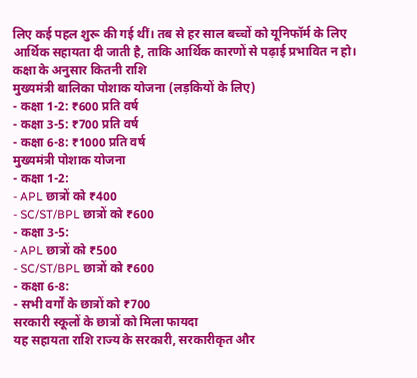लिए कई पहल शुरू की गई थीं। तब से हर साल बच्चों को यूनिफॉर्म के लिए आर्थिक सहायता दी जाती है, ताकि आर्थिक कारणों से पढ़ाई प्रभावित न हो।
कक्षा के अनुसार कितनी राशि
मुख्यमंत्री बालिका पोशाक योजना (लड़कियों के लिए)
- कक्षा 1-2: ₹600 प्रति वर्ष
- कक्षा 3-5: ₹700 प्रति वर्ष
- कक्षा 6-8: ₹1000 प्रति वर्ष
मुख्यमंत्री पोशाक योजना
- कक्षा 1-2:
- APL छात्रों को ₹400
- SC/ST/BPL छात्रों को ₹600
- कक्षा 3-5:
- APL छात्रों को ₹500
- SC/ST/BPL छात्रों को ₹600
- कक्षा 6-8:
- सभी वर्गों के छात्रों को ₹700
सरकारी स्कूलों के छात्रों को मिला फायदा
यह सहायता राशि राज्य के सरकारी, सरकारीकृत और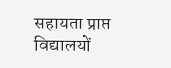सहायता प्राप्त विद्यालयों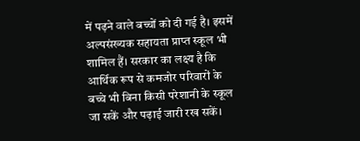में पढ़ने वाले बच्चों को दी गई है। इसमें अल्पसंख्यक सहायता प्राप्त स्कूल भी शामिल हैं। सरकार का लक्ष्य है कि आर्थिक रूप से कमजोर परिवारों के बच्चे भी बिना किसी परेशानी के स्कूल जा सकें और पढ़ाई जारी रख सकें।